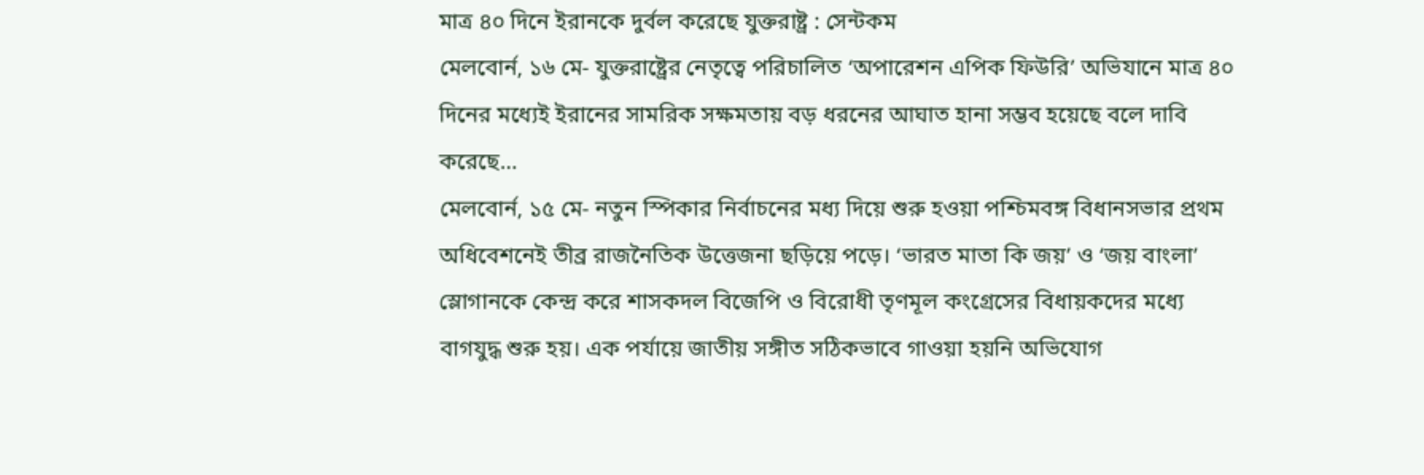মাত্র ৪০ দিনে ইরানকে দুর্বল করেছে যুক্তরাষ্ট্র : সেন্টকম
মেলবোর্ন, ১৬ মে- যুক্তরাষ্ট্রের নেতৃত্বে পরিচালিত ‘অপারেশন এপিক ফিউরি’ অভিযানে মাত্র ৪০ দিনের মধ্যেই ইরানের সামরিক সক্ষমতায় বড় ধরনের আঘাত হানা সম্ভব হয়েছে বলে দাবি করেছে…
মেলবোর্ন, ১৫ মে- নতুন স্পিকার নির্বাচনের মধ্য দিয়ে শুরু হওয়া পশ্চিমবঙ্গ বিধানসভার প্রথম অধিবেশনেই তীব্র রাজনৈতিক উত্তেজনা ছড়িয়ে পড়ে। ‘ভারত মাতা কি জয়’ ও ‘জয় বাংলা’ স্লোগানকে কেন্দ্র করে শাসকদল বিজেপি ও বিরোধী তৃণমূল কংগ্রেসের বিধায়কদের মধ্যে বাগযুদ্ধ শুরু হয়। এক পর্যায়ে জাতীয় সঙ্গীত সঠিকভাবে গাওয়া হয়নি অভিযোগ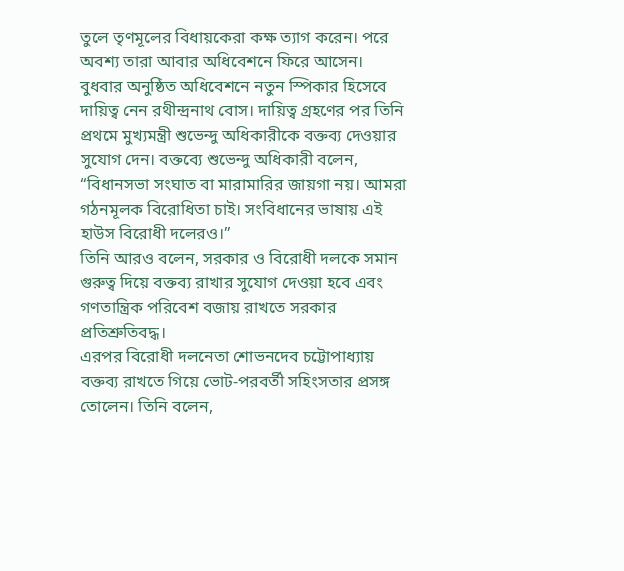তুলে তৃণমূলের বিধায়কেরা কক্ষ ত্যাগ করেন। পরে অবশ্য তারা আবার অধিবেশনে ফিরে আসেন।
বুধবার অনুষ্ঠিত অধিবেশনে নতুন স্পিকার হিসেবে দায়িত্ব নেন রথীন্দ্রনাথ বোস। দায়িত্ব গ্রহণের পর তিনি প্রথমে মুখ্যমন্ত্রী শুভেন্দু অধিকারীকে বক্তব্য দেওয়ার সুযোগ দেন। বক্তব্যে শুভেন্দু অধিকারী বলেন, “বিধানসভা সংঘাত বা মারামারির জায়গা নয়। আমরা গঠনমূলক বিরোধিতা চাই। সংবিধানের ভাষায় এই হাউস বিরোধী দলেরও।”
তিনি আরও বলেন, সরকার ও বিরোধী দলকে সমান গুরুত্ব দিয়ে বক্তব্য রাখার সুযোগ দেওয়া হবে এবং গণতান্ত্রিক পরিবেশ বজায় রাখতে সরকার প্রতিশ্রুতিবদ্ধ।
এরপর বিরোধী দলনেতা শোভনদেব চট্টোপাধ্যায় বক্তব্য রাখতে গিয়ে ভোট-পরবর্তী সহিংসতার প্রসঙ্গ তোলেন। তিনি বলেন,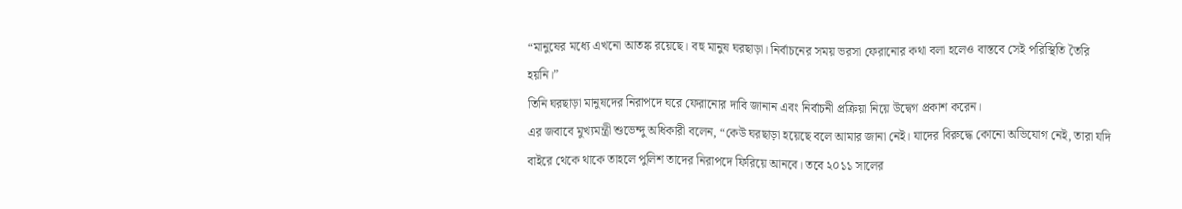“মানুষের মধ্যে এখনো আতঙ্ক রয়েছে। বহু মানুষ ঘরছাড়া। নির্বাচনের সময় ভরসা ফেরানোর কথা বলা হলেও বাস্তবে সেই পরিস্থিতি তৈরি হয়নি।”
তিনি ঘরছাড়া মানুষদের নিরাপদে ঘরে ফেরানোর দাবি জানান এবং নির্বাচনী প্রক্রিয়া নিয়ে উদ্বেগ প্রকাশ করেন।
এর জবাবে মুখ্যমন্ত্রী শুভেন্দু অধিকারী বলেন, “কেউ ঘরছাড়া হয়েছে বলে আমার জানা নেই। যাদের বিরুদ্ধে কোনো অভিযোগ নেই, তারা যদি বাইরে থেকে থাকে তাহলে পুলিশ তাদের নিরাপদে ফিরিয়ে আনবে। তবে ২০১১ সালের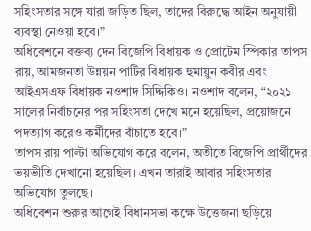সহিংসতার সঙ্গে যারা জড়িত ছিল, তাদের বিরুদ্ধে আইন অনুযায়ী ব্যবস্থা নেওয়া হবে।”
অধিবেশনে বক্তব্য দেন বিজেপি বিধায়ক ও প্রোটেম স্পিকার তাপস রায়, আমজনতা উন্নয়ন পার্টির বিধায়ক হুমায়ুন কবীর এবং আইএসএফ বিধায়ক নওশাদ সিদ্দিকিও। নওশাদ বলেন, “২০২১ সালের নির্বাচনের পর সহিংসতা দেখে মনে হয়েছিল, প্রয়োজনে পদত্যাগ করেও কর্মীদের বাঁচাতে হবে।”
তাপস রায় পাল্টা অভিযোগ করে বলেন, অতীতে বিজেপি প্রার্থীদের ভয়ভীতি দেখানো হয়েছিল। এখন তারাই আবার সহিংসতার অভিযোগ তুলছে।
অধিবেশন শুরুর আগেই বিধানসভা কক্ষে উত্তেজনা ছড়িয়ে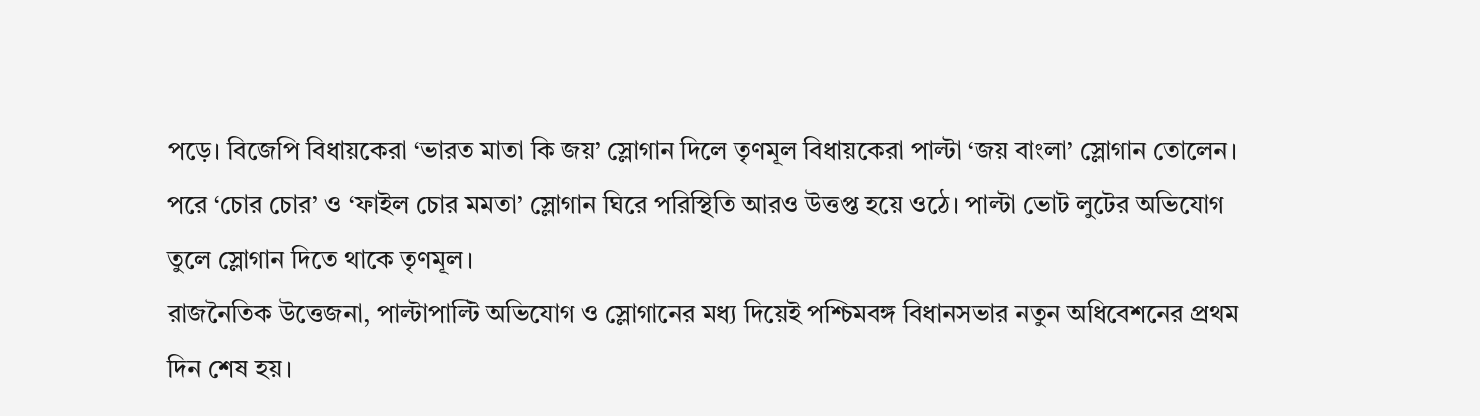পড়ে। বিজেপি বিধায়কেরা ‘ভারত মাতা কি জয়’ স্লোগান দিলে তৃণমূল বিধায়কেরা পাল্টা ‘জয় বাংলা’ স্লোগান তোলেন। পরে ‘চোর চোর’ ও ‘ফাইল চোর মমতা’ স্লোগান ঘিরে পরিস্থিতি আরও উত্তপ্ত হয়ে ওঠে। পাল্টা ভোট লুটের অভিযোগ তুলে স্লোগান দিতে থাকে তৃণমূল।
রাজনৈতিক উত্তেজনা, পাল্টাপাল্টি অভিযোগ ও স্লোগানের মধ্য দিয়েই পশ্চিমবঙ্গ বিধানসভার নতুন অধিবেশনের প্রথম দিন শেষ হয়।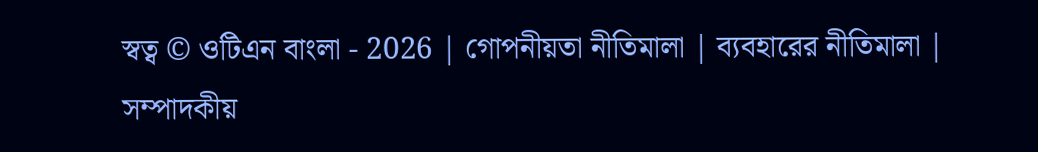স্বত্ব © ওটিএন বাংলা - 2026 | গোপনীয়তা নীতিমালা | ব্যবহারের নীতিমালা | সম্পাদকীয়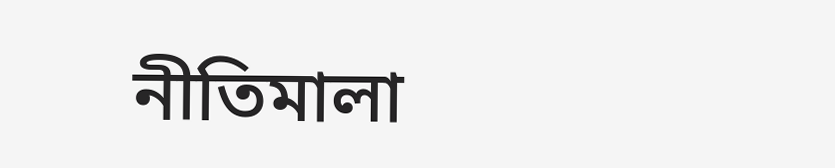নীতিমালা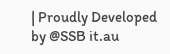| Proudly Developed by @SSB it.au